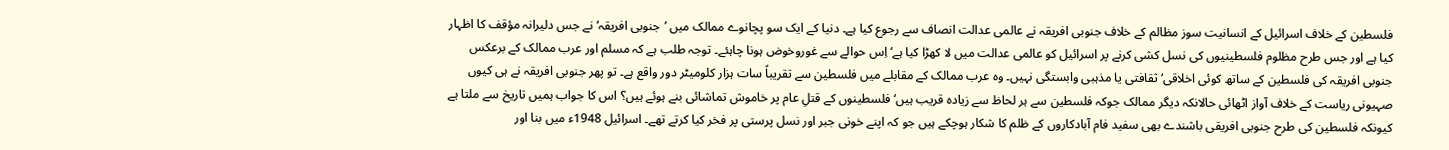فلسطین کے خلاف اسرائیل کے انسانیت سوز مظالم کے خلاف جنوبی افریقہ نے عالمی عدالت انصاف سے رجوع کیا ہے۔ دنیا کے ایک سو پچانوے ممالک میں ’جنوبی افریقہ‘ نے جس دلیرانہ مؤقف کا اظہار کیا ہے اور جس طرح مظلوم فلسطینیوں کی نسل کشی کرنے پر اسرائیل کو عالمی عدالت میں لا کھڑا کیا ہے‘ اِس حوالے سے غوروخوض ہونا چاہئے۔ توجہ طلب ہے کہ مسلم اور عرب ممالک کے برعکس جنوبی افریقہ کی فلسطین کے ساتھ کوئی اخلاقی‘ ثقافتی یا مذہبی وابستگی نہیں۔ وہ عرب ممالک کے مقابلے میں فلسطین سے تقریباً سات ہزار کلومیٹر دور واقع ہے۔ تو پھر جنوبی افریقہ نے ہی کیوں صہیونی ریاست کے خلاف آواز اٹھائی حالانکہ دیگر ممالک جوکہ فلسطین سے ہر لحاظ سے زیادہ قریب ہیں‘ فلسطینوں کے قتلِ عام پر خاموش تماشائی بنے ہوئے ہیں؟ اس کا جواب ہمیں تاریخ سے ملتا ہے کیونکہ فلسطین کی طرح جنوبی افریقی باشندے بھی سفید فام آبادکاروں کے ظلم کا شکار ہوچکے ہیں جو کہ اپنے خونی جبر اور نسل پرستی پر فخر کیا کرتے تھے۔ اسرائیل 1948ء میں بنا اور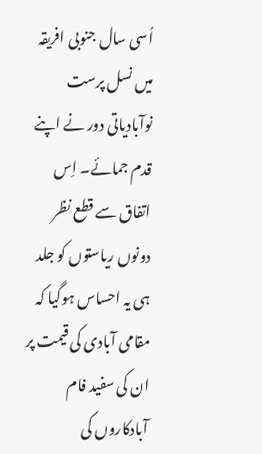اُسی سال جنوبی افریقہ میں نسل پرست نوآبادیاتی دور نے اپنے قدم جمائے۔ اِس اتفاق سے قطع نظر دونوں ریاستوں کو جلد ہی یہ احساس ہوگیا کہ مقامی آبادی کی قیمت پر ان کی سفید فام آبادکاروں کی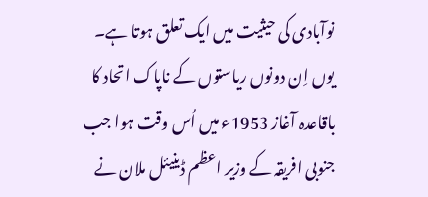نوآبادی کی حیثیت میں ایک تعلق ہوتا ہے۔ یوں اِن دونوں ریاستوں کے ناپاک اتحاد کا باقاعدہ آغاز 1953ء میں اُس وقت ہوا جب جنوبی افریقہ کے وزیر اعظم ڈینیئل ملان نے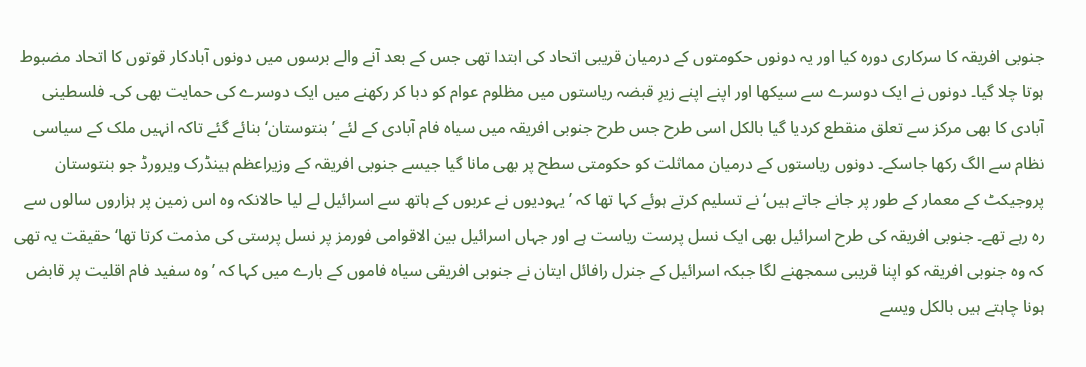جنوبی افریقہ کا سرکاری دورہ کیا اور یہ دونوں حکومتوں کے درمیان قریبی اتحاد کی ابتدا تھی جس کے بعد آنے والے برسوں میں دونوں آبادکار قوتوں کا اتحاد مضبوط ہوتا چلا گیا۔ دونوں نے ایک دوسرے سے سیکھا اور اپنے اپنے زیرِ قبضہ ریاستوں میں مظلوم عوام کو دبا کر رکھنے میں ایک دوسرے کی حمایت بھی کی۔ فلسطینی آبادی کا بھی مرکز سے تعلق منقطع کردیا گیا بالکل اسی طرح جس طرح جنوبی افریقہ میں سیاہ فام آبادی کے لئے ’بنتوستان‘ بنائے گئے تاکہ انہیں ملک کے سیاسی نظام سے الگ رکھا جاسکے۔ دونوں ریاستوں کے درمیان مماثلت کو حکومتی سطح پر بھی مانا گیا جیسے جنوبی افریقہ کے وزیراعظم ہینڈرک ویرورڈ جو بنتوستان پروجیکٹ کے معمار کے طور پر جانے جاتے ہیں‘ نے تسلیم کرتے ہوئے کہا تھا کہ ’یہودیوں نے عربوں کے ہاتھ سے اسرائیل لے لیا حالانکہ وہ اس زمین پر ہزاروں سالوں سے رہ رہے تھے۔ جنوبی افریقہ کی طرح اسرائیل بھی ایک نسل پرست ریاست ہے اور جہاں اسرائیل بین الاقوامی فورمز پر نسل پرستی کی مذمت کرتا تھا‘ حقیقت یہ تھی کہ وہ جنوبی افریقہ کو اپنا قریبی سمجھنے لگا جبکہ اسرائیل کے جنرل رافائل ایتان نے جنوبی افریقی سیاہ فاموں کے بارے میں کہا کہ ’وہ سفید فام اقلیت پر قابض ہونا چاہتے ہیں بالکل ویسے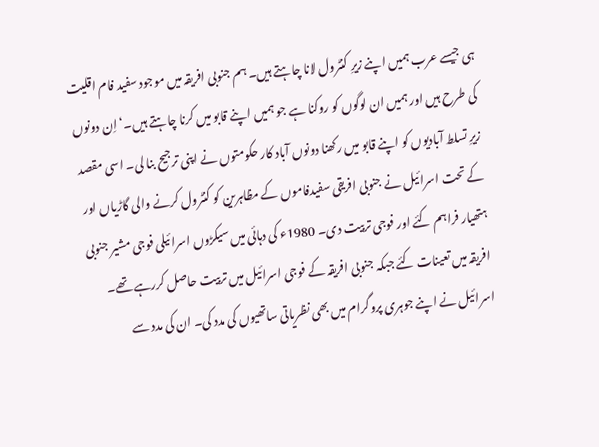ہی جیسے عرب ہمیں اپنے زیرِ کنٹرول لانا چاہتے ہیں۔ ہم جنوبی افریقہ میں موجود سفید فام اقلیت کی طرح ہیں اور ہمیں ان لوگوں کو روکنا ہے جو ہمیں اپنے قابو میں کرنا چاہتے ہیں۔‘ اِن دونوں زیرِ تسلط آبادیوں کو اپنے قابو میں رکھنا دونوں آباد کار حکومتوں نے اپنی ترجیح بنا لی۔ اسی مقصد کے تحت اسرائیل نے جنوبی افریقی سفیدفاموں کے مظاہرین کو کنٹرول کرنے والی گاڑیاں اور ہتھیار فراہم کئے اور فوجی تربیت دی۔ 1980ء کی دہائی میں سیکڑوں اسرائیلی فوجی مشیر جنوبی افریقہ میں تعینات کئے جبکہ جنوبی افریقہ کے فوجی اسرائیل میں تربیت حاصل کررہے تھے۔ اسرائیل نے اپنے جوہری پروگرام میں بھی نظریاتی ساتھیوں کی مدد کی۔ ان کی مدد سے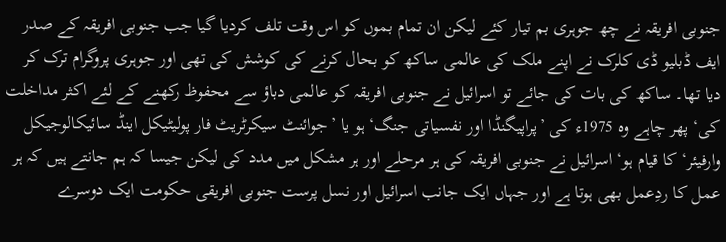جنوبی افریقہ نے چھ جوہری بم تیار کئے لیکن ان تمام بموں کو اس وقت تلف کردیا گیا جب جنوبی افریقہ کے صدر ایف ڈبلیو ڈی کلرک نے اپنے ملک کی عالمی ساکھ کو بحال کرنے کی کوشش کی تھی اور جوہری پروگرام ترک کر دیا تھا۔ ساکھ کی بات کی جائے تو اسرائیل نے جنوبی افریقہ کو عالمی دباؤ سے محفوظ رکھنے کے لئے اکثر مداخلت کی‘ پھر چاہے وہ 1975ء کی ’پراپیگنڈا اور نفسیاتی جنگ‘ ہو یا ’جوائنٹ سیکرٹریٹ فار پولیٹیکل اینڈ سائیکالوجیکل وارفیئر‘ کا قیام ہو‘ اسرائیل نے جنوبی افریقہ کی ہر مرحلے اور ہر مشکل میں مدد کی لیکن جیسا کہ ہم جانتے ہیں کہ ہر عمل کا ردِعمل بھی ہوتا ہے اور جہاں ایک جانب اسرائیل اور نسل پرست جنوبی افریقی حکومت ایک دوسرے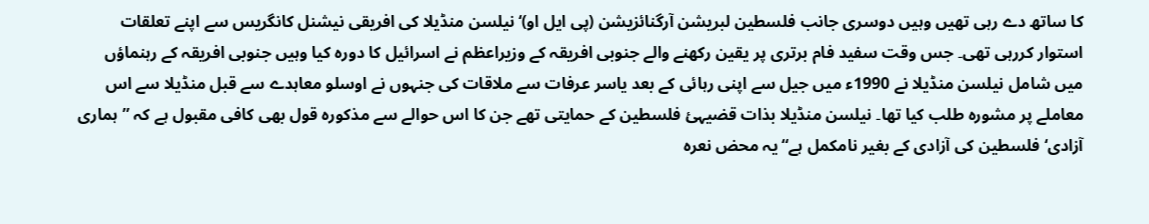کا ساتھ دے رہی تھیں وہیں دوسری جانب فلسطین لبریشن آرگنائزیشن (پی ایل او)‘ نیلسن منڈیلا کی افریقی نیشنل کانگریس سے اپنے تعلقات استوار کررہی تھی۔ جس وقت سفید فام برتری پر یقین رکھنے والے جنوبی افریقہ کے وزیراعظم نے اسرائیل کا دورہ کیا وہیں جنوبی افریقہ کے رہنماؤں میں شامل نیلسن منڈیلا نے 1990ء میں جیل سے اپنی رہائی کے بعد یاسر عرفات سے ملاقات کی جنہوں نے اوسلو معاہدے سے قبل منڈیلا سے اس معاملے پر مشورہ طلب کیا تھا۔ نیلسن منڈیلا بذات قضیہئ فلسطین کے حمایتی تھے جن کا اس حوالے سے مذکورہ قول بھی کافی مقبول ہے کہ ”ہماری آزادی‘ فلسطین کی آزادی کے بغیر نامکمل ہے“ یہ محض نعرہ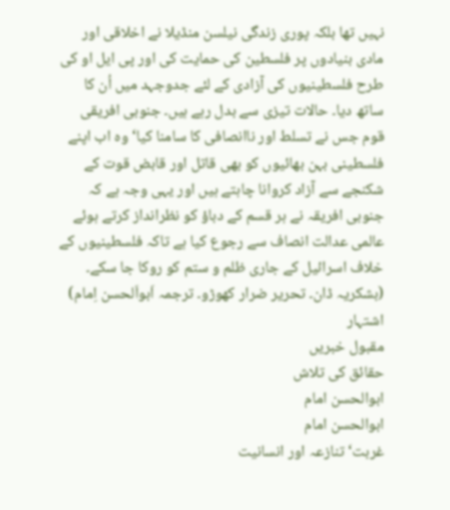نہیں تھا بلکہ پوری زندگی نیلسن منڈیلا نے اخلاقی اور مادی بنیادوں پر فلسطین کی حمایت کی اور پی ایل او کی طرح فلسطینیوں کی آزادی کے لئے جدوجہد میں اُن کا ساتھ دیا۔ حالات تیزی سے بدل رہے ہیں۔ جنوبی افریقی قوم جس نے تسلط اور ناانصافی کا سامنا کیا‘ وہ اب اپنے فلسطینی بہن بھائیوں کو بھی قاتل اور قابض قوت کے شکنجے سے آزاد کروانا چاہتے ہیں اور یہی وجہ ہے کہ جنوبی افریقہ نے ہر قسم کے دباؤ کو نظرانداز کرتے ہوئے عالمی عدالت انصاف سے رجوع کیا ہے تاکہ فلسطینیوں کے خلاف اسرائیل کے جاری ظلم و ستم کو روکا جا سکے۔ (بشکریہ ڈان۔ تحریر ضرار کھوڑو۔ ترجمہ اَبواَلحسن اِمام)
اشتہار
مقبول خبریں
حقائق کی تلاش
ابوالحسن امام
ابوالحسن امام
غربت‘ تنازعہ اور انسانیت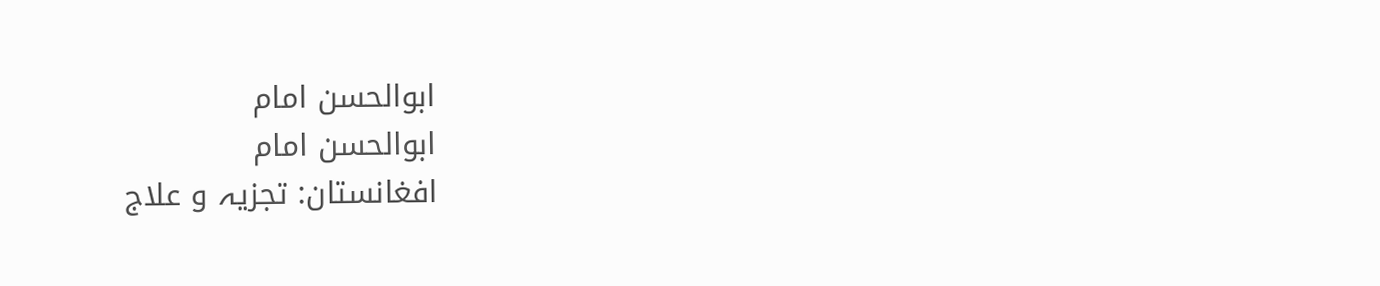ابوالحسن امام
ابوالحسن امام
افغانستان: تجزیہ و علاج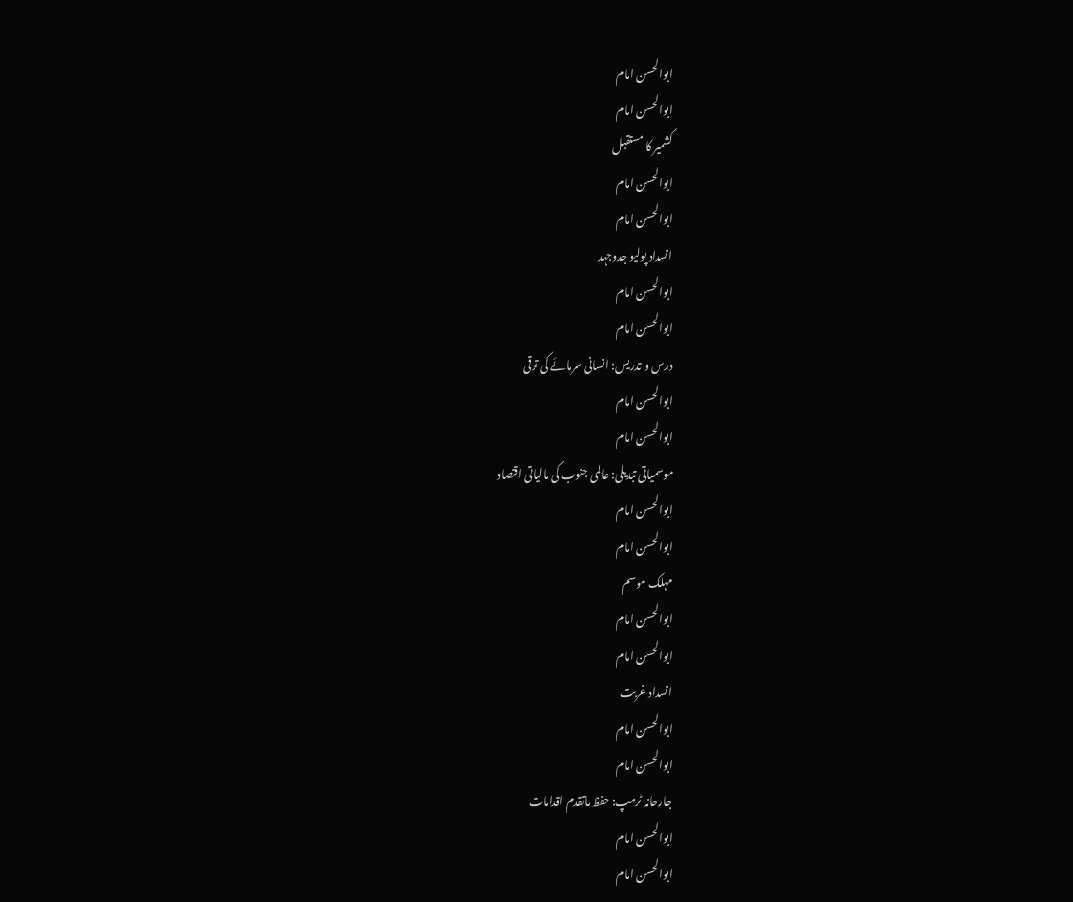ابوالحسن امام
ابوالحسن امام
کشمیر کا مستقبل
ابوالحسن امام
ابوالحسن امام
انسداد پولیو جدوجہد
ابوالحسن امام
ابوالحسن امام
درس و تدریس: انسانی سرمائے کی ترقی
ابوالحسن امام
ابوالحسن امام
موسمیاتی تبدیلی: عالمی جنوب کی مالیاتی اقتصاد
ابوالحسن امام
ابوالحسن امام
مہلک موسم
ابوالحسن امام
ابوالحسن امام
انسداد غربت
ابوالحسن امام
ابوالحسن امام
جارحانہ ٹرمپ: حفظ ماتقدم اقدامات
ابوالحسن امام
ابوالحسن امام